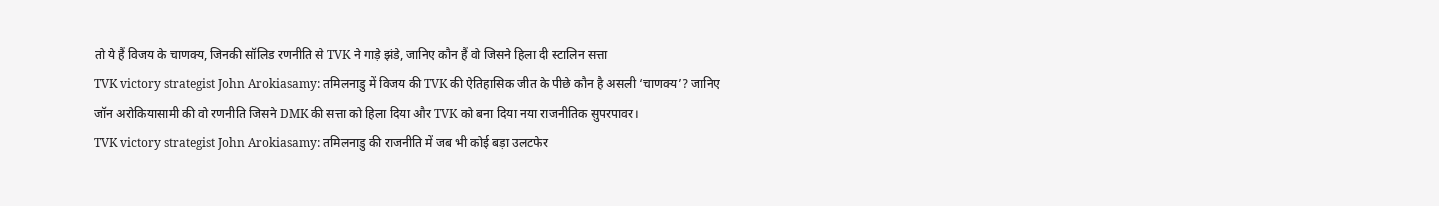तो ये हैं विजय के चाणक्य, जिनकी सॉलिड रणनीति से TVK ने गाड़े झंडे, जानिए कौन हैं वो जिसने हिला दी स्टालिन सत्ता
TVK victory strategist John Arokiasamy: तमिलनाडु में विजय की TVK की ऐतिहासिक जीत के पीछे कौन है असली ‘चाणक्य’? जानिए जॉन अरोकियासामी की वो रणनीति जिसने DMK की सत्ता को हिला दिया और TVK को बना दिया नया राजनीतिक सुपरपावर।
TVK victory strategist John Arokiasamy: तमिलनाडु की राजनीति में जब भी कोई बड़ा उलटफेर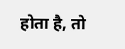होता है, तो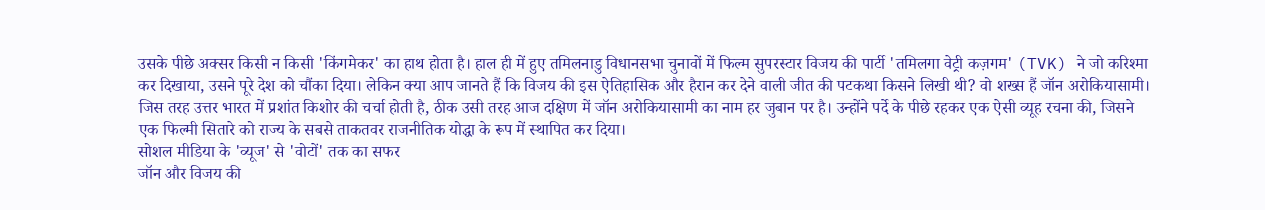उसके पीछे अक्सर किसी न किसी 'किंगमेकर' का हाथ होता है। हाल ही में हुए तमिलनाडु विधानसभा चुनावों में फिल्म सुपरस्टार विजय की पार्टी 'तमिलगा वेट्री कज़गम' (TVK) ने जो करिश्मा कर दिखाया, उसने पूरे देश को चौंका दिया। लेकिन क्या आप जानते हैं कि विजय की इस ऐतिहासिक और हैरान कर देने वाली जीत की पटकथा किसने लिखी थी? वो शख्स हैं जॉन अरोकियासामी। जिस तरह उत्तर भारत में प्रशांत किशोर की चर्चा होती है, ठीक उसी तरह आज दक्षिण में जॉन अरोकियासामी का नाम हर जुबान पर है। उन्होंने पर्दे के पीछे रहकर एक ऐसी व्यूह रचना की, जिसने एक फिल्मी सितारे को राज्य के सबसे ताकतवर राजनीतिक योद्धा के रूप में स्थापित कर दिया।
सोशल मीडिया के 'व्यूज' से 'वोटों' तक का सफर
जॉन और विजय की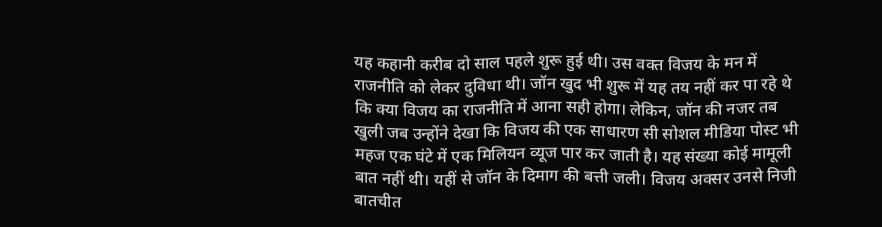यह कहानी करीब दो साल पहले शुरू हुई थी। उस वक्त विजय के मन में राजनीति को लेकर दुविधा थी। जॉन खुद भी शुरू में यह तय नहीं कर पा रहे थे कि क्या विजय का राजनीति में आना सही होगा। लेकिन, जॉन की नजर तब खुली जब उन्होंने देखा कि विजय की एक साधारण सी सोशल मीडिया पोस्ट भी महज एक घंटे में एक मिलियन व्यूज पार कर जाती है। यह संख्या कोई मामूली बात नहीं थी। यहीं से जॉन के दिमाग की बत्ती जली। विजय अक्सर उनसे निजी बातचीत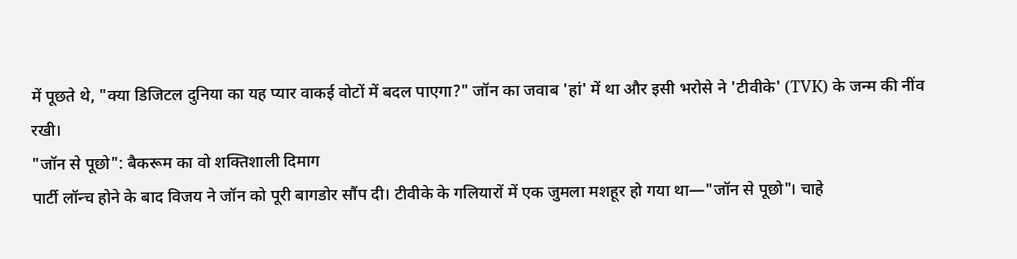में पूछते थे, "क्या डिजिटल दुनिया का यह प्यार वाकई वोटों में बदल पाएगा?" जॉन का जवाब 'हां' में था और इसी भरोसे ने 'टीवीके' (TVK) के जन्म की नींव रखी।
"जॉन से पूछो": बैकरूम का वो शक्तिशाली दिमाग
पार्टी लॉन्च होने के बाद विजय ने जॉन को पूरी बागडोर सौंप दी। टीवीके के गलियारों में एक जुमला मशहूर हो गया था—"जॉन से पूछो"। चाहे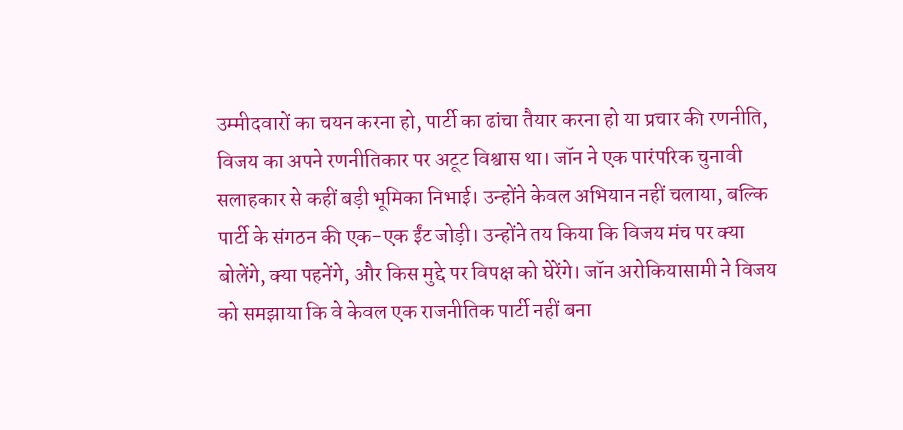उम्मीदवारों का चयन करना हो, पार्टी का ढांचा तैयार करना हो या प्रचार की रणनीति, विजय का अपने रणनीतिकार पर अटूट विश्वास था। जॉन ने एक पारंपरिक चुनावी सलाहकार से कहीं बड़ी भूमिका निभाई। उन्होंने केवल अभियान नहीं चलाया, बल्कि पार्टी के संगठन की एक-एक ईंट जोड़ी। उन्होंने तय किया कि विजय मंच पर क्या बोलेंगे, क्या पहनेंगे, और किस मुद्दे पर विपक्ष को घेरेंगे। जॉन अरोकियासामी ने विजय को समझाया कि वे केवल एक राजनीतिक पार्टी नहीं बना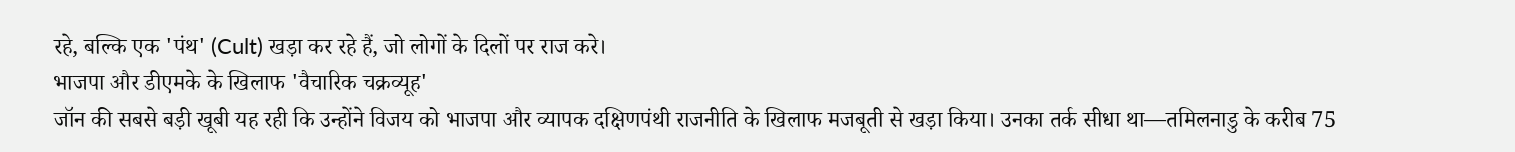रहे, बल्कि एक 'पंथ' (Cult) खड़ा कर रहे हैं, जो लोगों के दिलों पर राज करे।
भाजपा और डीएमके के खिलाफ 'वैचारिक चक्रव्यूह'
जॉन की सबसे बड़ी खूबी यह रही कि उन्होंने विजय को भाजपा और व्यापक दक्षिणपंथी राजनीति के खिलाफ मजबूती से खड़ा किया। उनका तर्क सीधा था—तमिलनाडु के करीब 75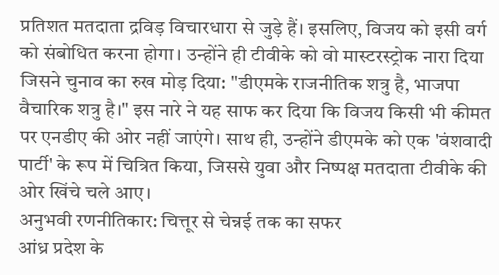प्रतिशत मतदाता द्रविड़ विचारधारा से जुड़े हैं। इसलिए, विजय को इसी वर्ग को संबोधित करना होगा। उन्होंने ही टीवीके को वो मास्टरस्ट्रोक नारा दिया जिसने चुनाव का रुख मोड़ दिया: "डीएमके राजनीतिक शत्रु है, भाजपा वैचारिक शत्रु है।" इस नारे ने यह साफ कर दिया कि विजय किसी भी कीमत पर एनडीए की ओर नहीं जाएंगे। साथ ही, उन्होंने डीएमके को एक 'वंशवादी पार्टी' के रूप में चित्रित किया, जिससे युवा और निष्पक्ष मतदाता टीवीके की ओर खिंचे चले आए।
अनुभवी रणनीतिकार: चित्तूर से चेन्नई तक का सफर
आंध्र प्रदेश के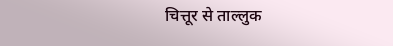चित्तूर से ताल्लुक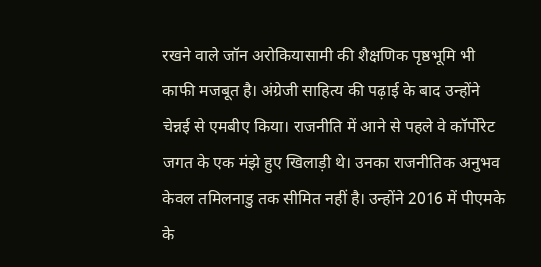रखने वाले जॉन अरोकियासामी की शैक्षणिक पृष्ठभूमि भी काफी मजबूत है। अंग्रेजी साहित्य की पढ़ाई के बाद उन्होंने चेन्नई से एमबीए किया। राजनीति में आने से पहले वे कॉर्पोरेट जगत के एक मंझे हुए खिलाड़ी थे। उनका राजनीतिक अनुभव केवल तमिलनाडु तक सीमित नहीं है। उन्होंने 2016 में पीएमके के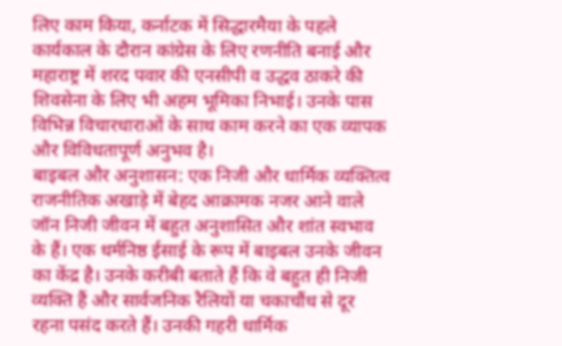लिए काम किया, कर्नाटक में सिद्धारमैया के पहले कार्यकाल के दौरान कांग्रेस के लिए रणनीति बनाई और महाराष्ट्र में शरद पवार की एनसीपी व उद्धव ठाकरे की शिवसेना के लिए भी अहम भूमिका निभाई। उनके पास विभिन्न विचारधाराओं के साथ काम करने का एक व्यापक और विविधतापूर्ण अनुभव है।
बाइबल और अनुशासन: एक निजी और धार्मिक व्यक्तित्व
राजनीतिक अखाड़े में बेहद आक्रामक नजर आने वाले जॉन निजी जीवन में बहुत अनुशासित और शांत स्वभाव के हैं। एक धर्मनिष्ठ ईसाई के रूप में बाइबल उनके जीवन का केंद्र है। उनके करीबी बताते हैं कि वे बहुत ही निजी व्यक्ति हैं और सार्वजनिक रैलियों या चकाचौंध से दूर रहना पसंद करते हैं। उनकी गहरी धार्मिक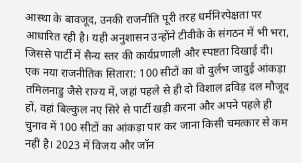आस्था के बावजूद, उनकी राजनीति पूरी तरह धर्मनिरपेक्षता पर आधारित रही है। यही अनुशासन उन्होंने टीवीके के संगठन में भी भरा, जिससे पार्टी में सैन्य स्तर की कार्यप्रणाली और स्पष्टता दिखाई दी।
एक नया राजनीतिक सितारा: 100 सीटों का वो दुर्लभ जादुई आंकड़ा
तमिलनाडु जैसे राज्य में, जहां पहले से ही दो विशाल द्रविड़ दल मौजूद हों, वहां बिल्कुल नए सिरे से पार्टी खड़ी करना और अपने पहले ही चुनाव में 100 सीटों का आंकड़ा पार कर जाना किसी चमत्कार से कम नहीं है। 2023 में विजय और जॉन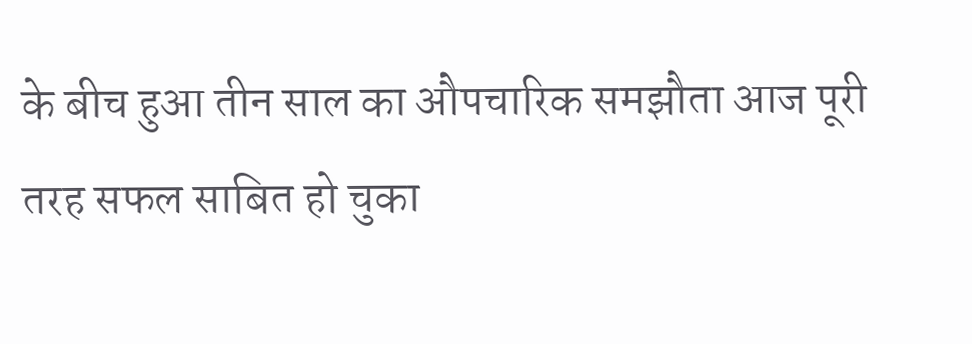के बीच हुआ तीन साल का औपचारिक समझौता आज पूरी तरह सफल साबित हो चुका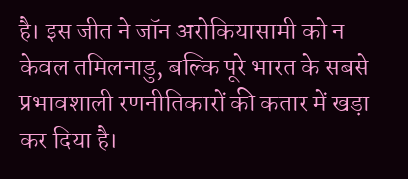है। इस जीत ने जॉन अरोकियासामी को न केवल तमिलनाडु, बल्कि पूरे भारत के सबसे प्रभावशाली रणनीतिकारों की कतार में खड़ा कर दिया है।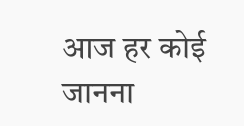आज हर कोई जानना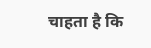चाहता है कि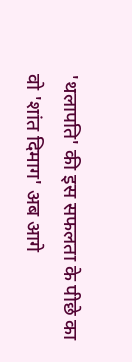'थलापति' की इस सफलता के पीछे का वो 'शांत दिमाग' अब आगे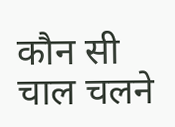कौन सी चाल चलने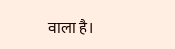वाला है।